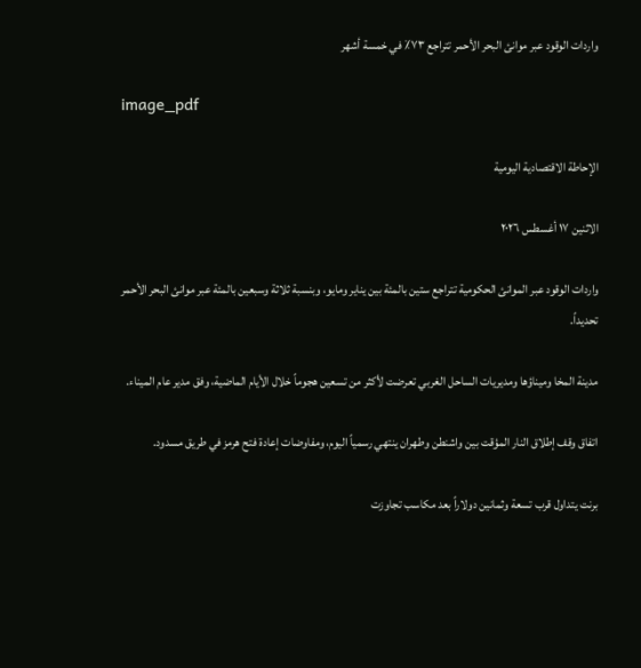واردات الوقود عبر موانئ البحر الأحمر تتراجع ٧٣٪ في خمسة أشهر

image_pdf

الإحاطة الاقتصادية اليومية

الاثنين ١٧ أغسطس ٢٠٢٦

واردات الوقود عبر الموانئ الحكومية تتراجع ستين بالمئة بين يناير ومايو، وبنسبة ثلاثة وسبعين بالمئة عبر موانئ البحر الأحمر تحديداً.

مدينة المخا وميناؤها ومديريات الساحل الغربي تعرضت لأكثر من تسعين هجوماً خلال الأيام الماضية، وفق مدير عام الميناء.

اتفاق وقف إطلاق النار المؤقت بين واشنطن وطهران ينتهي رسمياً اليوم، ومفاوضات إعادة فتح هرمز في طريق مسدود.

برنت يتداول قرب تسعة وثمانين دولاراً بعد مكاسب تجاوزت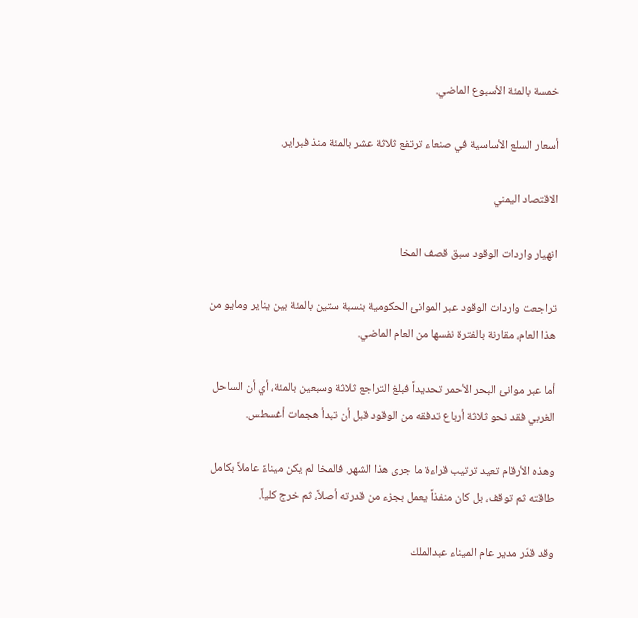خمسة بالمئة الأسبوع الماضي.

أسعار السلع الأساسية في صنعاء ترتفع ثلاثة عشر بالمئة منذ فبراير.

الاقتصاد اليمني

انهيار واردات الوقود سبق قصف المخا

تراجعت واردات الوقود عبر الموانئ الحكومية بنسبة ستين بالمئة بين يناير ومايو من هذا العام، مقارنة بالفترة نفسها من العام الماضي.

أما عبر موانئ البحر الأحمر تحديداً فبلغ التراجع ثلاثة وسبعين بالمئة، أي أن الساحل الغربي فقد نحو ثلاثة أرباع تدفقه من الوقود قبل أن تبدأ هجمات أغسطس.

وهذه الأرقام تعيد ترتيب قراءة ما جرى هذا الشهر. فالمخا لم يكن ميناءً عاملاً بكامل طاقته ثم توقف، بل كان منفذاً يعمل بجزء من قدرته أصلاً، ثم خرج كلياً.

وقد قدّر مدير عام الميناء عبدالملك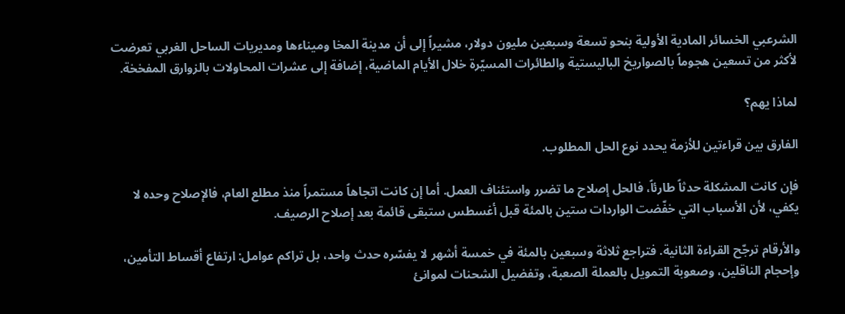الشرعبي الخسائر المادية الأولية بنحو تسعة وسبعين مليون دولار، مشيراً إلى أن مدينة المخا وميناءها ومديريات الساحل الغربي تعرضت لأكثر من تسعين هجوماً بالصواريخ الباليستية والطائرات المسيّرة خلال الأيام الماضية، إضافة إلى عشرات المحاولات بالزوارق المفخخة.

لماذا يهم؟

الفارق بين قراءتين للأزمة يحدد نوع الحل المطلوب.

فإن كانت المشكلة حدثاً طارئاً، فالحل إصلاح ما تضرر واستئناف العمل. أما إن كانت اتجاهاً مستمراً منذ مطلع العام، فالإصلاح وحده لا يكفي، لأن الأسباب التي خفّضت الواردات ستين بالمئة قبل أغسطس ستبقى قائمة بعد إصلاح الرصيف.

والأرقام ترجّح القراءة الثانية. فتراجع ثلاثة وسبعين بالمئة في خمسة أشهر لا يفسّره حدث واحد، بل تراكم عوامل: ارتفاع أقساط التأمين، وإحجام الناقلين، وصعوبة التمويل بالعملة الصعبة، وتفضيل الشحنات لموانئ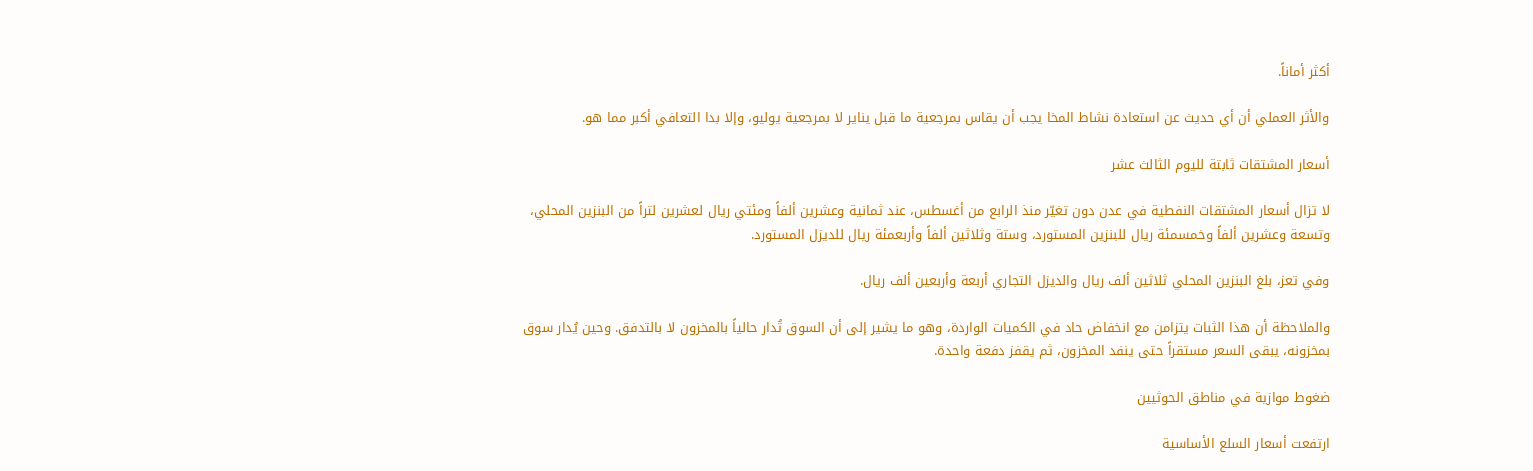أكثر أماناً.

والأثر العملي أن أي حديث عن استعادة نشاط المخا يجب أن يقاس بمرجعية ما قبل يناير لا بمرجعية يوليو، وإلا بدا التعافي أكبر مما هو.

أسعار المشتقات ثابتة لليوم الثالث عشر

لا تزال أسعار المشتقات النفطية في عدن دون تغيّر منذ الرابع من أغسطس، عند ثمانية وعشرين ألفاً ومئتي ريال لعشرين لتراً من البنزين المحلي، وتسعة وعشرين ألفاً وخمسمئة ريال للبنزين المستورد، وستة وثلاثين ألفاً وأربعمئة ريال للديزل المستورد.

وفي تعز، بلغ البنزين المحلي ثلاثين ألف ريال والديزل التجاري أربعة وأربعين ألف ريال.

والملاحظة أن هذا الثبات يتزامن مع انخفاض حاد في الكميات الواردة، وهو ما يشير إلى أن السوق تُدار حالياً بالمخزون لا بالتدفق. وحين يُدار سوق بمخزونه، يبقى السعر مستقراً حتى ينفد المخزون، ثم يقفز دفعة واحدة.

ضغوط موازية في مناطق الحوثيين

ارتفعت أسعار السلع الأساسية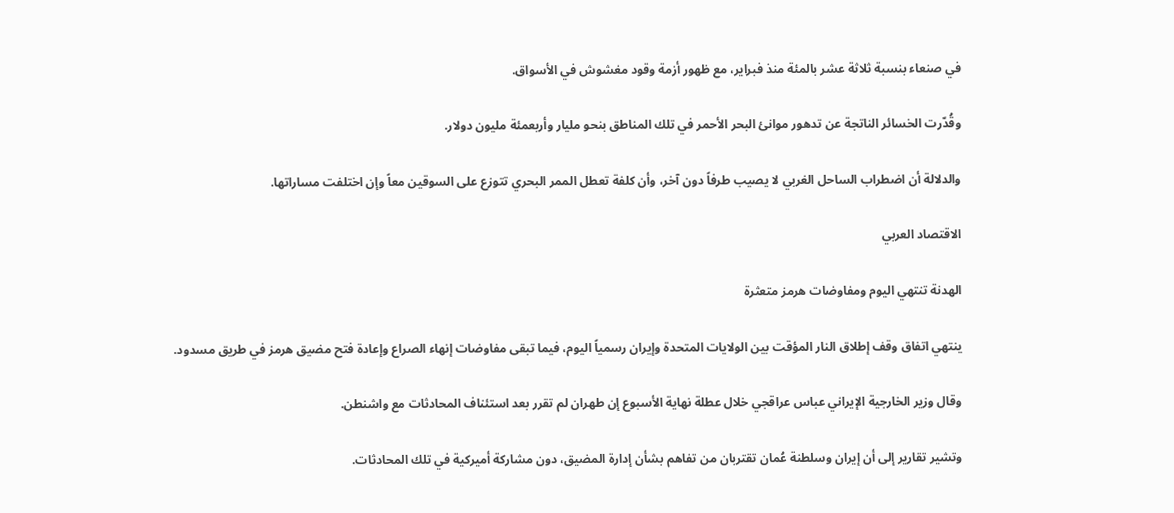في صنعاء بنسبة ثلاثة عشر بالمئة منذ فبراير، مع ظهور أزمة وقود مغشوش في الأسواق.

وقُدّرت الخسائر الناتجة عن تدهور موانئ البحر الأحمر في تلك المناطق بنحو مليار وأربعمئة مليون دولار.

والدلالة أن اضطراب الساحل الغربي لا يصيب طرفاً دون آخر، وأن كلفة تعطل الممر البحري تتوزع على السوقين معاً وإن اختلفت مساراتها.

الاقتصاد العربي

الهدنة تنتهي اليوم ومفاوضات هرمز متعثرة

ينتهي اتفاق وقف إطلاق النار المؤقت بين الولايات المتحدة وإيران رسمياً اليوم، فيما تبقى مفاوضات إنهاء الصراع وإعادة فتح مضيق هرمز في طريق مسدود.

وقال وزير الخارجية الإيراني عباس عراقجي خلال عطلة نهاية الأسبوع إن طهران لم تقرر بعد استئناف المحادثات مع واشنطن.

وتشير تقارير إلى أن إيران وسلطنة عُمان تقتربان من تفاهم بشأن إدارة المضيق، دون مشاركة أميركية في تلك المحادثات.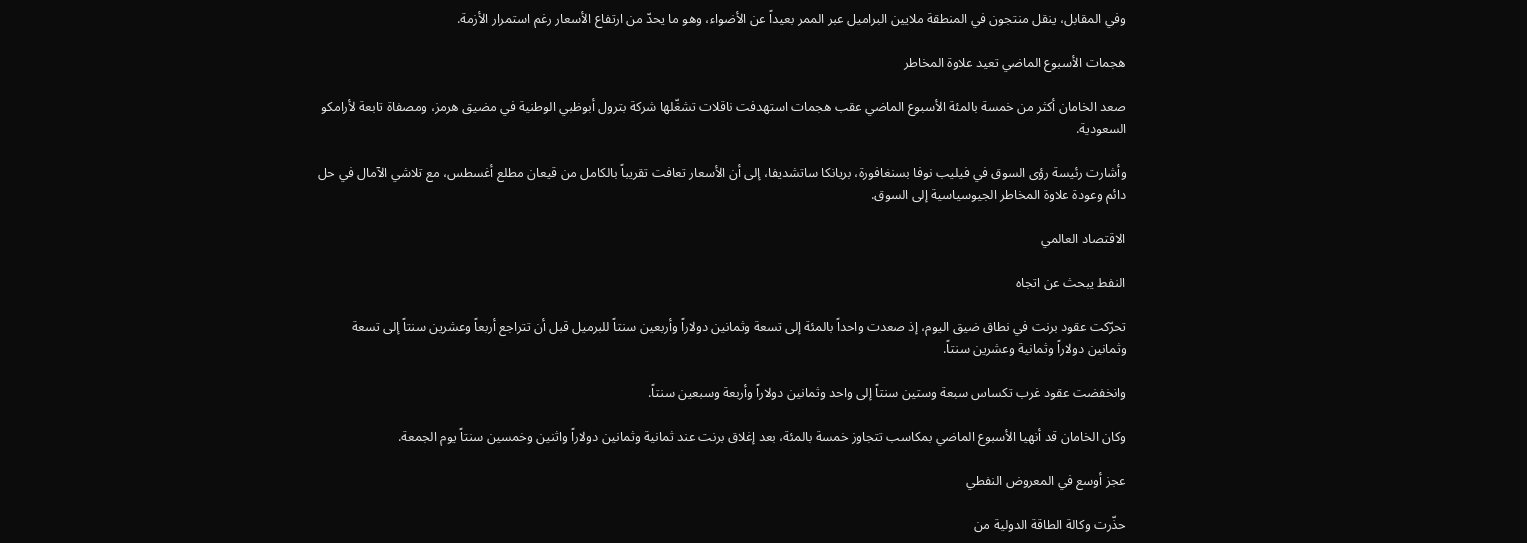وفي المقابل، ينقل منتجون في المنطقة ملايين البراميل عبر الممر بعيداً عن الأضواء، وهو ما يحدّ من ارتفاع الأسعار رغم استمرار الأزمة.

هجمات الأسبوع الماضي تعيد علاوة المخاطر

صعد الخامان أكثر من خمسة بالمئة الأسبوع الماضي عقب هجمات استهدفت ناقلات تشغّلها شركة بترول أبوظبي الوطنية في مضيق هرمز، ومصفاة تابعة لأرامكو السعودية.

وأشارت رئيسة رؤى السوق في فيليب نوفا بسنغافورة، بريانكا ساتشديفا، إلى أن الأسعار تعافت تقريباً بالكامل من قيعان مطلع أغسطس، مع تلاشي الآمال في حل دائم وعودة علاوة المخاطر الجيوسياسية إلى السوق.

الاقتصاد العالمي

النفط يبحث عن اتجاه

تحرّكت عقود برنت في نطاق ضيق اليوم، إذ صعدت واحداً بالمئة إلى تسعة وثمانين دولاراً وأربعين سنتاً للبرميل قبل أن تتراجع أربعاً وعشرين سنتاً إلى تسعة وثمانين دولاراً وثمانية وعشرين سنتاً.

وانخفضت عقود غرب تكساس سبعة وستين سنتاً إلى واحد وثمانين دولاراً وأربعة وسبعين سنتاً.

وكان الخامان قد أنهيا الأسبوع الماضي بمكاسب تتجاوز خمسة بالمئة، بعد إغلاق برنت عند ثمانية وثمانين دولاراً واثنين وخمسين سنتاً يوم الجمعة.

عجز أوسع في المعروض النفطي

حذّرت وكالة الطاقة الدولية من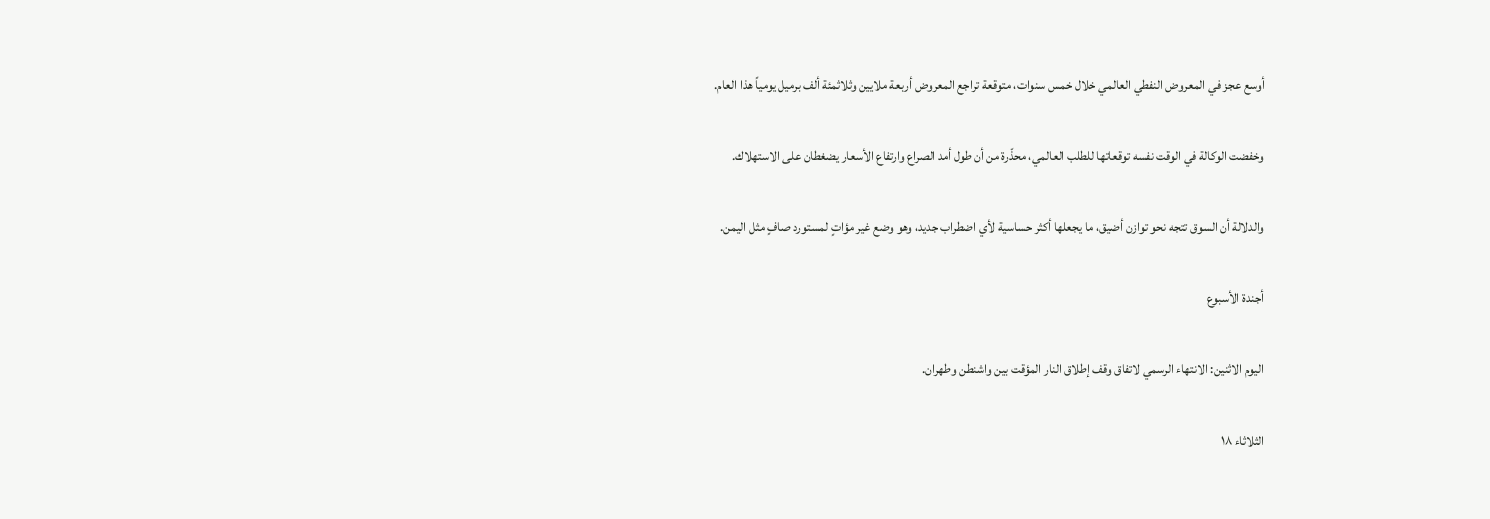أوسع عجز في المعروض النفطي العالمي خلال خمس سنوات، متوقعة تراجع المعروض أربعة ملايين وثلاثمئة ألف برميل يومياً هذا العام.

وخفضت الوكالة في الوقت نفسه توقعاتها للطلب العالمي، محذّرة من أن طول أمد الصراع وارتفاع الأسعار يضغطان على الاستهلاك.

والدلالة أن السوق تتجه نحو توازن أضيق، ما يجعلها أكثر حساسية لأي اضطراب جديد، وهو وضع غير مؤاتٍ لمستورد صافٍ مثل اليمن.

أجندة الأسبوع

اليوم الاثنين: الانتهاء الرسمي لاتفاق وقف إطلاق النار المؤقت بين واشنطن وطهران.

الثلاثاء ١٨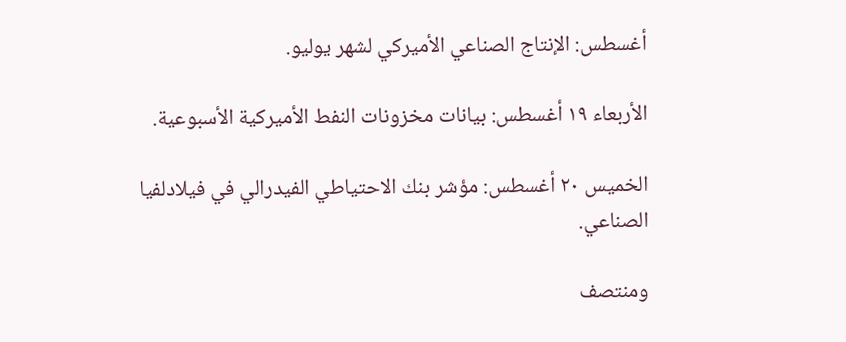أغسطس: الإنتاج الصناعي الأميركي لشهر يوليو.

الأربعاء ١٩ أغسطس: بيانات مخزونات النفط الأميركية الأسبوعية.

الخميس ٢٠ أغسطس: مؤشر بنك الاحتياطي الفيدرالي في فيلادلفيا الصناعي.

ومنتصف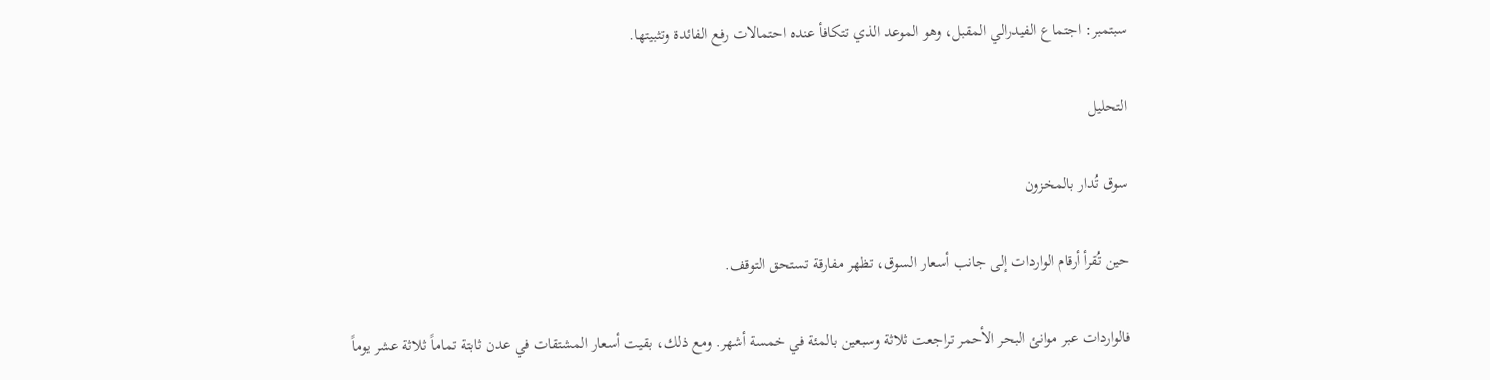سبتمبر: اجتماع الفيدرالي المقبل، وهو الموعد الذي تتكافأ عنده احتمالات رفع الفائدة وتثبيتها.

التحليل

سوق تُدار بالمخزون

حين تُقرأ أرقام الواردات إلى جانب أسعار السوق، تظهر مفارقة تستحق التوقف.

فالواردات عبر موانئ البحر الأحمر تراجعت ثلاثة وسبعين بالمئة في خمسة أشهر. ومع ذلك، بقيت أسعار المشتقات في عدن ثابتة تماماً ثلاثة عشر يوماً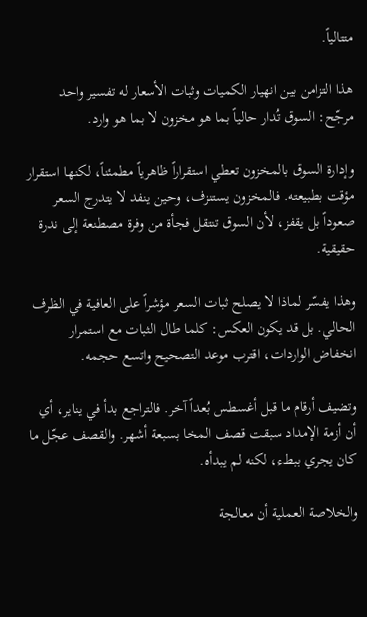متتالياً.

هذا التزامن بين انهيار الكميات وثبات الأسعار له تفسير واحد مرجّح: السوق تُدار حالياً بما هو مخزون لا بما هو وارد.

وإدارة السوق بالمخزون تعطي استقراراً ظاهرياً مطمئناً، لكنها استقرار مؤقت بطبيعته. فالمخزون يستنزف، وحين ينفد لا يتدرج السعر صعوداً بل يقفز، لأن السوق تنتقل فجأة من وفرة مصطنعة إلى ندرة حقيقية.

وهذا يفسّر لماذا لا يصلح ثبات السعر مؤشراً على العافية في الظرف الحالي. بل قد يكون العكس: كلما طال الثبات مع استمرار انخفاض الواردات، اقترب موعد التصحيح واتسع حجمه.

وتضيف أرقام ما قبل أغسطس بُعداً آخر. فالتراجع بدأ في يناير، أي أن أزمة الإمداد سبقت قصف المخا بسبعة أشهر. والقصف عجّل ما كان يجري ببطء، لكنه لم يبدأه.

والخلاصة العملية أن معالجة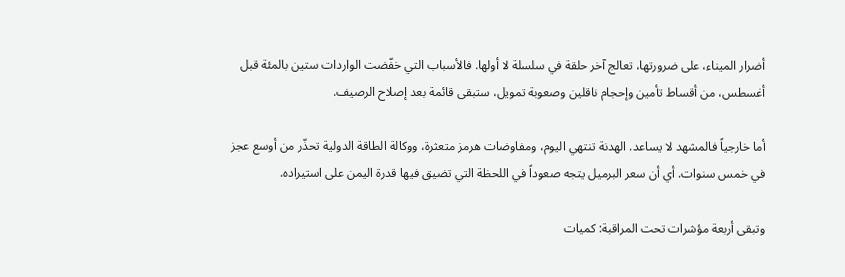أضرار الميناء، على ضرورتها، تعالج آخر حلقة في سلسلة لا أولها. فالأسباب التي خفّضت الواردات ستين بالمئة قبل أغسطس، من أقساط تأمين وإحجام ناقلين وصعوبة تمويل، ستبقى قائمة بعد إصلاح الرصيف.

أما خارجياً فالمشهد لا يساعد. الهدنة تنتهي اليوم، ومفاوضات هرمز متعثرة، ووكالة الطاقة الدولية تحذّر من أوسع عجز في خمس سنوات. أي أن سعر البرميل يتجه صعوداً في اللحظة التي تضيق فيها قدرة اليمن على استيراده.

وتبقى أربعة مؤشرات تحت المراقبة: كميات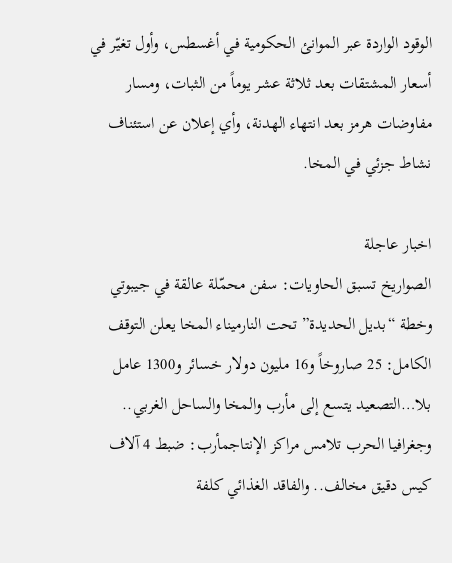الوقود الواردة عبر الموانئ الحكومية في أغسطس، وأول تغيّر في أسعار المشتقات بعد ثلاثة عشر يوماً من الثبات، ومسار مفاوضات هرمز بعد انتهاء الهدنة، وأي إعلان عن استئناف نشاط جزئي في المخا.

اخبار عاجلة
الصواريخ تسبق الحاويات: سفن محمّلة عالقة في جيبوتي وخطة “بديل الحديدة” تحت النارميناء المخا يعلن التوقف الكامل: 25 صاروخاً و16 مليون دولار خسائر و1300 عامل بلا…التصعيد يتسع إلى مأرب والمخا والساحل الغربي.. وجغرافيا الحرب تلامس مراكز الإنتاجمأرب: ضبط 4 آلاف كيس دقيق مخالف.. والفاقد الغذائي كلفة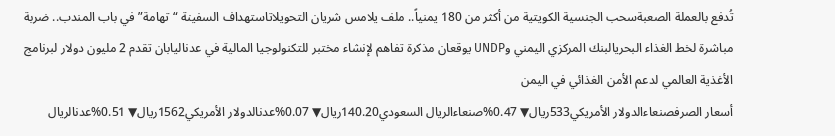تُدفع بالعملة الصعبةسحب الجنسية الكويتية من أكثر من 180 يمنياً.. ملف يلامس شريان التحويلاتاستهداف السفينة “تهامة” في باب المندب.. ضربة مباشرة لخط الغذاء البحريالبنك المركزي اليمني وUNDP يوقعان مذكرة تفاهم لإنشاء مختبر للتكنولوجيا المالية في عدناليابان تقدم 2 مليون دولار لبرنامج الأغذية العالمي لدعم الأمن الغذائي في اليمن
أسعار الصرفصنعاءالدولار الأمريكي533ريال▼ 0.47%صنعاءالريال السعودي140.20ريال▼ 0.07%عدنالدولار الأمريكي1562ريال▼ 0.51%عدنالريال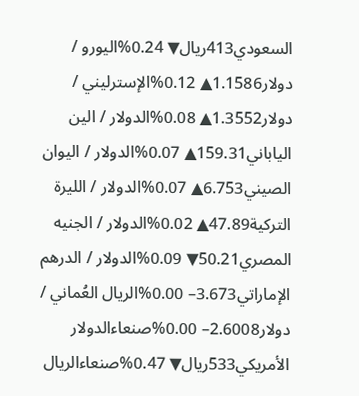السعودي413ريال▼ 0.24%اليورو / دولار1.1586▲ 0.12%الإسترليني / دولار1.3552▲ 0.08%الدولار / الين الياباني159.31▲ 0.07%الدولار / اليوان الصيني6.753▲ 0.07%الدولار / الليرة التركية47.89▲ 0.02%الدولار / الجنيه المصري50.21▼ 0.09%الدولار / الدرهم الإماراتي3.673– 0.00%الريال العُماني / دولار2.6008– 0.00%صنعاءالدولار الأمريكي533ريال▼ 0.47%صنعاءالريال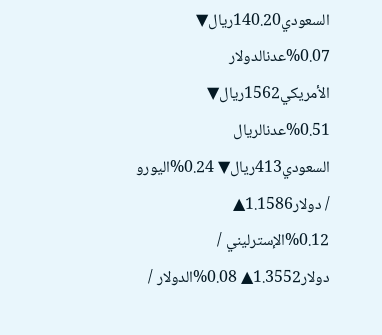السعودي140.20ريال▼ 0.07%عدنالدولار الأمريكي1562ريال▼ 0.51%عدنالريال السعودي413ريال▼ 0.24%اليورو / دولار1.1586▲ 0.12%الإسترليني / دولار1.3552▲ 0.08%الدولار /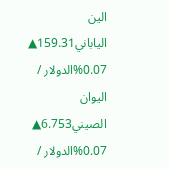الين الياباني159.31▲ 0.07%الدولار / اليوان الصيني6.753▲ 0.07%الدولار /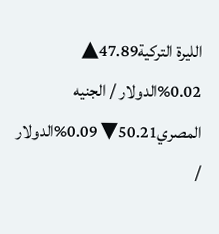الليرة التركية47.89▲ 0.02%الدولار / الجنيه المصري50.21▼ 0.09%الدولار /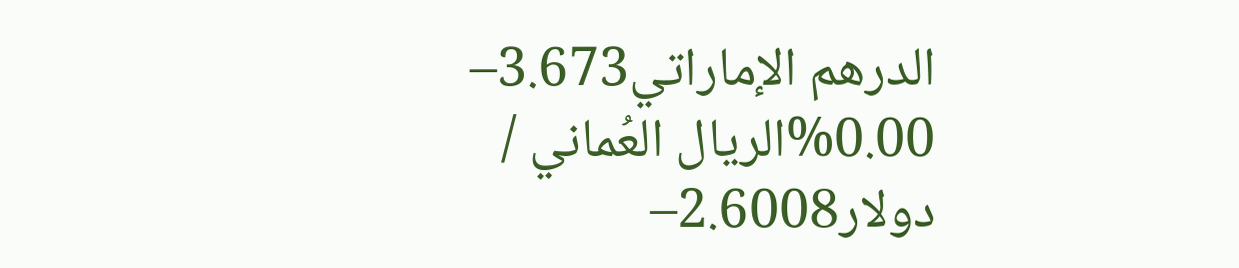الدرهم الإماراتي3.673– 0.00%الريال العُماني / دولار2.6008–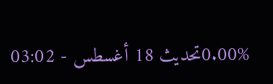0.00%تحديث 18 أغسطس - 03:02